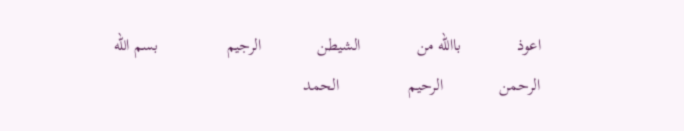اعوذ             باالله من             الشيطن             الرجيم                بسم الله             الرحمن             الرحيم                الحمد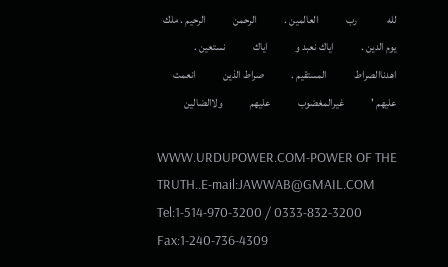لله              رب             العالمين .             الرحمن             الرحيم . ملك             يوم الدين .             اياك نعبد و             اياك             نستعين .             اهدناالصراط             المستقيم .             صراط الذين             انعمت             عليهم '             غيرالمغضوب             عليهم             ولاالضالين

WWW.URDUPOWER.COM-POWER OF THE TRUTH..E-mail:JAWWAB@GMAIL.COM     Tel:1-514-970-3200 / 0333-832-3200       Fax:1-240-736-4309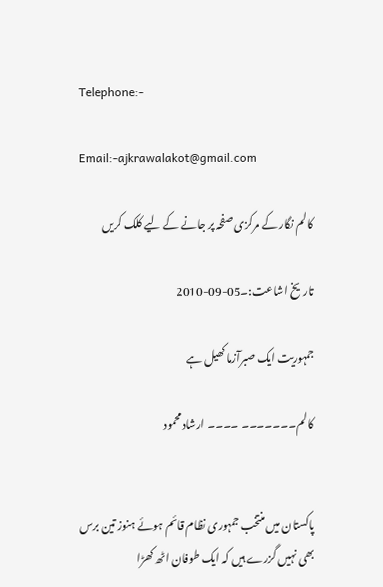Telephone:-

Email:-ajkrawalakot@gmail.com

کالم نگار کے مرکزی صفحہ پر جانے کے لیے کلک کریں

تاریخ اشاعت:۔05-09-2010

جمہوریت ایک صبرآزما کھیل ہے

کالم۔۔۔۔۔۔۔ ۔۔۔۔ ارشادمحمود


پاکستان میں منتخب جمہوری نظام قائم ہوئے ہنوز تین برس بھی نہیں گزرے ہیں کہ ایک طوفان اٹھ کھڑا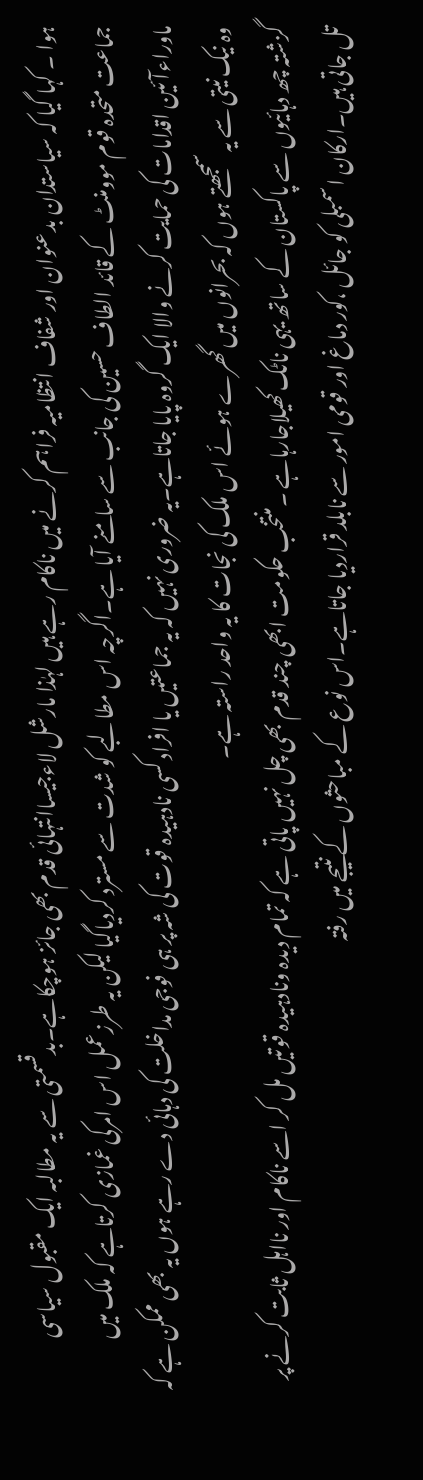ہوا ۔ کہا گیا کہ سیاستدان بدعنوان اور شفاف انتظامیہ فراہم کرنے میں ناکام رہے ہیں لہٰذا مارشل لاءجیساانتہائی قدم بھی جائز ہوچکاہے۔بدقسمتی سے یہ مطالبہ ایک مقبول سیاسی جماعت متحدہ قوم موومنٹ کے قائد الطاف حسین کی جانب سے سامنے آیا ہے۔اگرچہ اس مطالبے کو شدت سے مسترد کردیاگیا لیکن یہ طرزعمل اس امرکی غمازی کرتاہے کہ ملک میں ماوراءآئین اقدامات کی حمایت کرنے والا ایک گروہ پایا جاتاہے۔یہ ضروری نہیں کہ یہ جماعتیں یا افراد کسی نادہیدہ قوت کی شہ پر ہی فوجی مداخلت کی دہائی دے رہے ہوں یہ بھی ممکن ہے کہ وہ نیک نیتی سے یہ سمجھتے ہوں کہ بحرانوں میں گھرے ہوئے اس ملک کی نجات کا یہ واحد راستہ ہے۔
گزشتہ چھ دہائیوں سے پاکستان کے ساتھ یہی ناٹک کھیلاجارہاہے ۔منتخب حکومت ابھی چند قدم بھی چل نہیں پاتی ہے کہ تمام دیدہ ونادہیدہ قوتیں مل کر اسے ناکام اور نااہل ثابت کرنے پر تل جاتی ہیں۔ارکان اسمبلی کو جائل ،کور دماغ اور قومی امور سے نابلد قراردیا جاتاہے۔اس نوع کے مباحثوں کے نتیجے میں رفتہ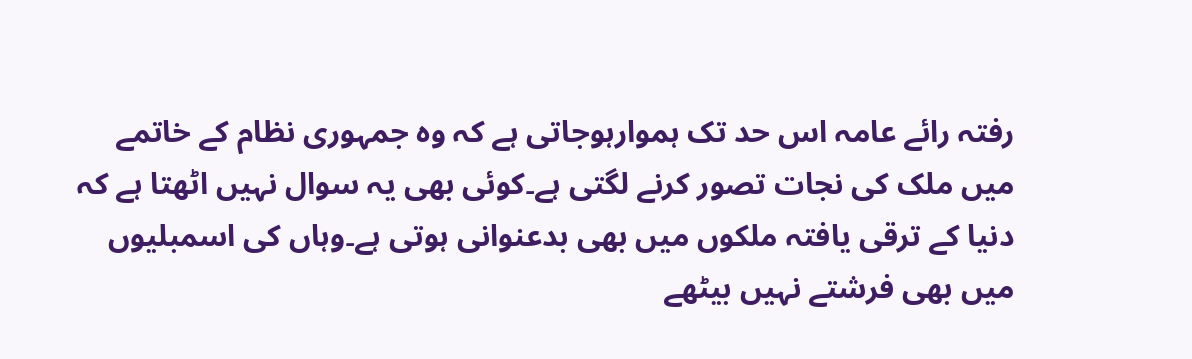رفتہ رائے عامہ اس حد تک ہموارہوجاتی ہے کہ وہ جمہوری نظام کے خاتمے میں ملک کی نجات تصور کرنے لگتی ہے۔کوئی بھی یہ سوال نہیں اٹھتا ہے کہ دنیا کے ترقی یافتہ ملکوں میں بھی بدعنوانی ہوتی ہے۔وہاں کی اسمبلیوں میں بھی فرشتے نہیں بیٹھے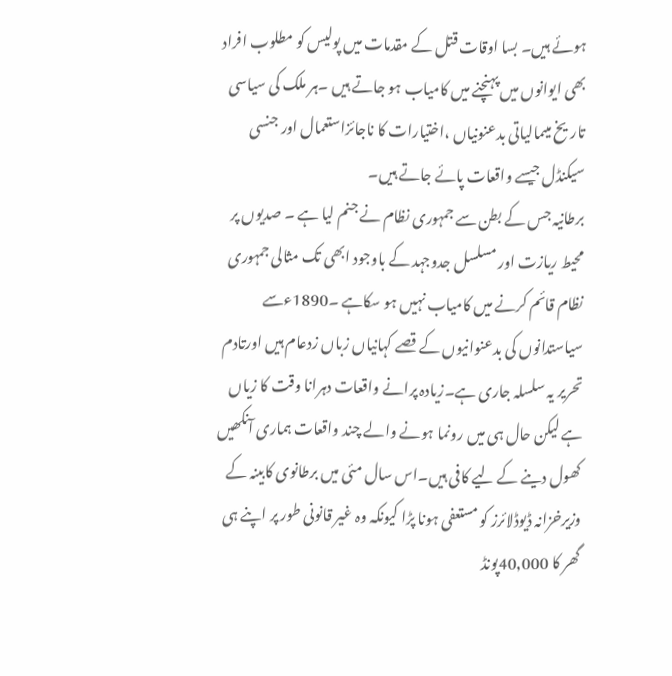ہوئے ہیں۔ بسا اوقات قتل کے مقدمات میں پولیس کو مطلوب افراد بھی ایوانوں میں پہنچنے میں کامیاب ہو جاتے ہیں ۔ہر ملک کی سیاسی تاریخ میںمالیاتی بدعنونیاں ،اختیارات کا ناجائزاستعمال اور جنسی سیکنڈل جیسے واقعات پائے جاتے ہیں۔
برطانیہ جس کے بطن سے جمہوری نظام نے جنم لیا ہے ۔ صدیوں پر محیط ریازت اور مسلسل جدوجہد کے باوجود ابھی تک مثالی جمہوری نظام قائم کرنے میں کامیاب نہیں ہو سکاہے ۔1890ءسے سیاستدانوں کی بدعنوانیوں کے قصے کہانیاں زباں زدعام ہیں اورتادم تحریر یہ سلسلہ جاری ہے۔زیادہ پرانے واقعات دہرانا وقت کا زیاں ہے لیکن حال ہی میں رونما ہونے والے چند واقعات ہماری آنکھیں کھول دینے کے لیے کافی ہیں۔اس سال مئی میں برطانوی کابینہ کے وزیرخزانہ ڈیوڈلائرز کو مستعفی ہونا پڑا کیونکہ وہ غیر قانونی طور پر اپنے ہی گھر کا 40,000پونڈ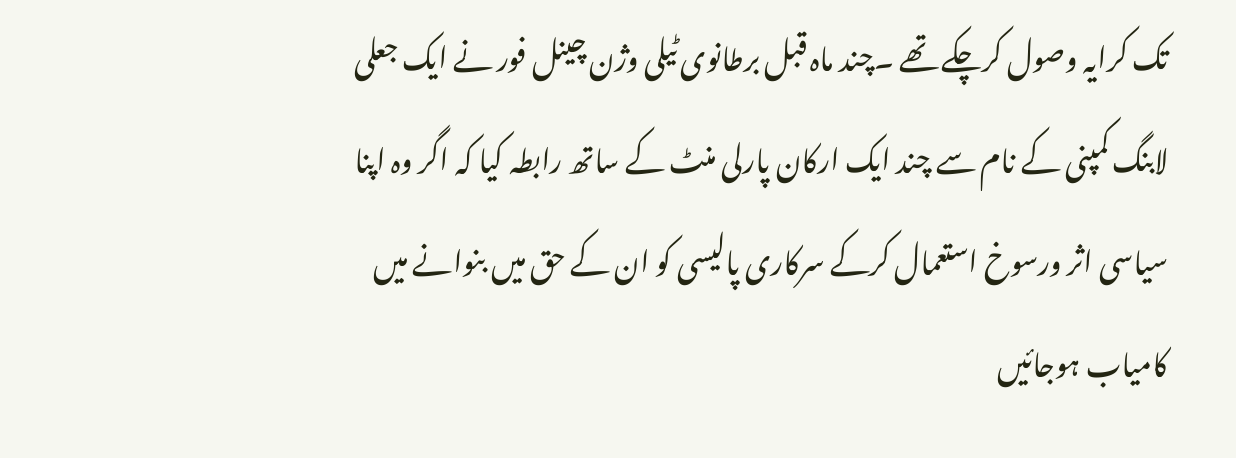تک کرایہ وصول کرچکے تھے ۔چند ماہ قبل برطانوی ٹیلی وژن چینل فور نے ایک جعلی لابنگ کمپنی کے نام سے چند ایک ارکان پارلی منٹ کے ساتھ رابطہ کیا کہ اگر وہ اپنا سیاسی اثر ورسوخ استعمال کرکے سرکاری پالیسی کو ان کے حق میں بنوانے میں کامیاب ہوجائیں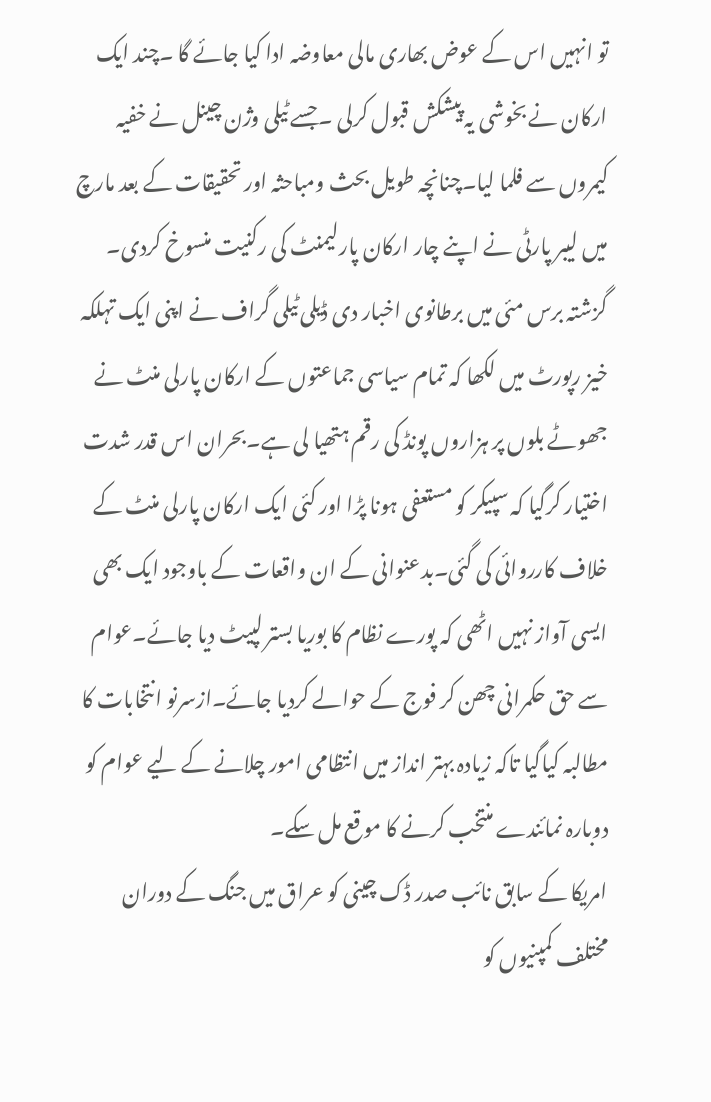تو انہیں اس کے عوض بھاری مالی معاوضہ ادا کیا جائے گا ۔چند ایک ارکان نے بخوشی یہ پیشکش قبول کرلی ۔جسے ٹیلی وژن چینل نے خفیہ کیمروں سے فلما لیا۔چنانچہ طویل بحث ومباحثہ اور تحقیقات کے بعد مارچ میں لیبر پارٹی نے اپنے چار ارکان پارلیمنٹ کی رکنیت منسوخ کردی۔
گزشتہ برس مئی میں برطانوی اخبار دی ڈیلی ٹیلی گراف نے اپنی ایک تہلکہ خیز رپورٹ میں لکھا کہ تمام سیاسی جماعتوں کے ارکان پارلی منٹ نے جھوٹے بلوں پر ہزاروں پونڈ کی رقم ہتھیا لی ہے۔بحران اس قدر شدت اختیار کرگیا کہ سپیکر کو مستعفی ہونا پڑا اور کئی ایک ارکان پارلی منٹ کے خلاف کارروائی کی گئی۔بدعنوانی کے ان واقعات کے باوجود ایک بھی ایسی آواز نہیں اٹھی کہ پورے نظام کا بوریا بستر لپیٹ دیا جائے۔عوام سے حق حکمرانی چھن کر فوج کے حوالے کردیا جائے۔ازسرنو انتخابات کا مطالبہ کیاگیا تاکہ زیادہ بہتر انداز میں انتظامی امور چلانے کے لیے عوام کو دوبارہ نمائندے منتخب کرنے کا موقع مل سکے۔
امریکا کے سابق نائب صدر ڈک چینی کو عراق میں جنگ کے دوران مختلف کمپنیوں کو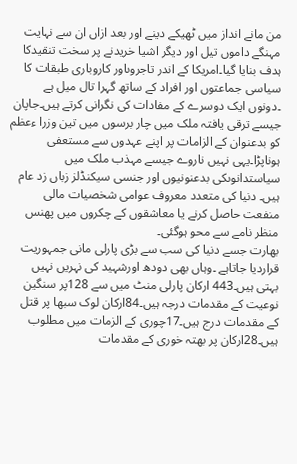من مانے انداز میں ٹھیکے دینے اور بعد ازاں ان سے نہایت مہنگے داموں تیل اور دیگر اشیا خریدنے پر سخت تنقیدکا ہدف بنایا گیا۔امریکا کے اندر تاجروںاور کاروباری طبقات کا سیاسی جماعتوں اور افراد کے ساتھ گہرا تال میل ہے ۔دونوں ایک دوسرے کے مفادات کی نگرانی کرتے ہیں۔جاپان جیسے ترقی یافتہ ملک میں چار برسوں میں تین وزرا ءعظم کو بدعنوان کے الزامات پر اپنے عہدوں سے مستعفی ہوناپڑا۔یہی نہیں ناروے جیسے مہذب ملک میں سیاستدانوںکی بدعنونیوں اور جنسی سیکنڈلز زباں زد عام ہیں۔ دنیا کی متعدد معروف عوامی شخصیات مالی منفعت حاصل کرنے یا معاشقوں کے چکروں میں پھنس منظر نامے سے محو ہوگئی۔
بھارت جسے دنیا کی سب سے بڑی پارلی مانی جمہوریت قراردیا جاتاہے ۔وہاں بھی دودھ اورشہید کی نہریں نہیں بہتی ہیں۔443 ارکان پارلی منٹ میں سے 128پر سنگین نوعیت کے مقدمات درجہ ہیں۔84ارکان لوک سبھا پر قتل کے مقدمات درج ہیں۔17چوری کے الزمات میں مطلوب ہیں۔28ارکان پر بھتہ خوری کے مقدمات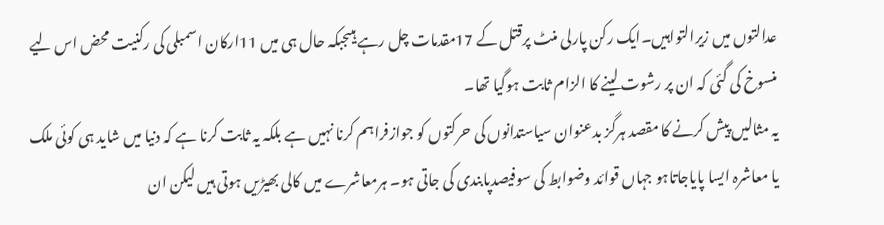عدالتوں میں زیرالتواہیں۔ایک رکن پارلی منٹ پرقتل کے 17مقدمات چل رہے ہیںجبکہ حال ہی میں 11ارکان اسمبلی کی رکنیت محض اس لیے منسوخ کی گئی کہ ان پر رشوت لینے کا الزام ثابت ہوگیا تھا۔
یہ مثالیں پیش کرنے کا مقصد ہرگز بدعنوان سیاستدانوں کی حرکتوں کو جوازفراہم کرنا نہیں ہے بلکہ یہ ثابت کرنا ہے کہ دنیا میں شاید ہی کوئی ملک یا معاشرہ ایسا پایاجاتاہو جہاں قوائد وضوابط کی سوفیصدپابندی کی جاتی ہو۔ ہرمعاشرے میں کالی بھیڑیں ہوتی ہیں لیکن ان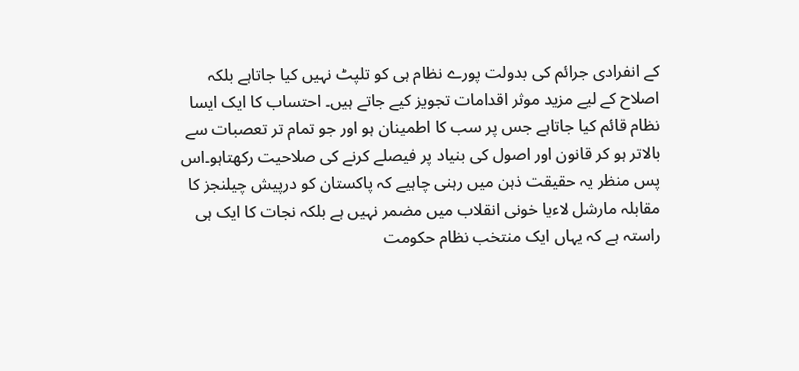کے انفرادی جرائم کی بدولت پورے نظام ہی کو تلپٹ نہیں کیا جاتاہے بلکہ اصلاح کے لیے مزید موثر اقدامات تجویز کیے جاتے ہیں۔ احتساب کا ایک ایسا نظام قائم کیا جاتاہے جس پر سب کا اطمینان ہو اور جو تمام تر تعصبات سے بالاتر ہو کر قانون اور اصول کی بنیاد پر فیصلے کرنے کی صلاحیت رکھتاہو۔اس پس منظر یہ حقیقت ذہن میں رہنی چاہیے کہ پاکستان کو درپیش چیلنجز کا مقابلہ مارشل لاءیا خونی انقلاب میں مضمر نہیں ہے بلکہ نجات کا ایک ہی راستہ ہے کہ یہاں ایک منتخب نظام حکومت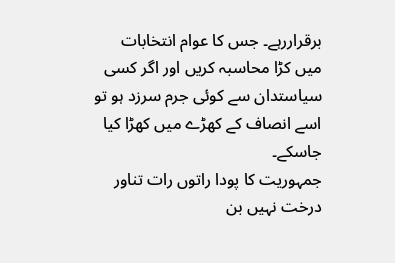برقراررہے۔ جس کا عوام انتخابات میں کڑا محاسبہ کریں اور اگر کسی سیاستدان سے کوئی جرم سرزد ہو تو اسے انصاف کے کھڑے میں کھڑا کیا جاسکے۔
جمہوریت کا پودا راتوں رات تناور درخت نہیں بن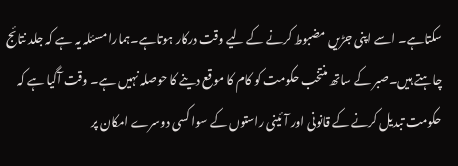سکتاہے۔ اسے اپنی جڑیں مضبوط کرنے کے لیے وقت درکار ہوتاہے۔ہمارا مسئلہ یہ ہے کہ جلد نتائج چاہتے ہیں۔صبر کے ساتھ منتخب حکومت کو کام کا موقع دینے کا حوصلہ نہیں ہے۔ وقت آگیا ہے کہ حکومت تبدیل کرنے کے قانونی اور آئینی راستوں کے سوا کسی دوسرے امکان پر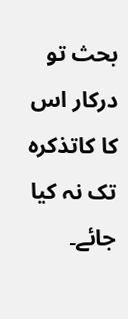بحث تو درکار اس کا کاتذکرہ تک نہ کیا جائے۔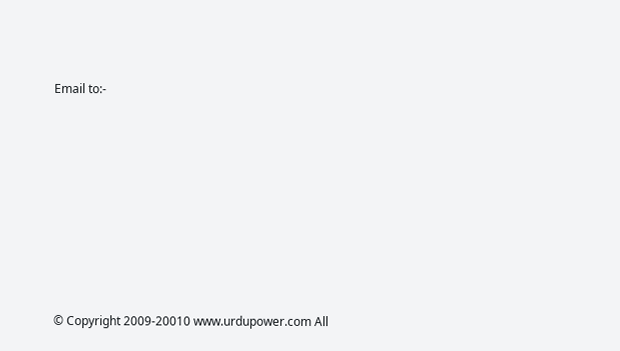Email to:-








© Copyright 2009-20010 www.urdupower.com All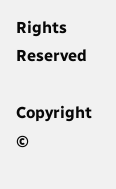Rights Reserved

Copyright ©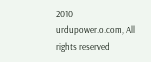2010 urdupower.o.com, All rights reserved